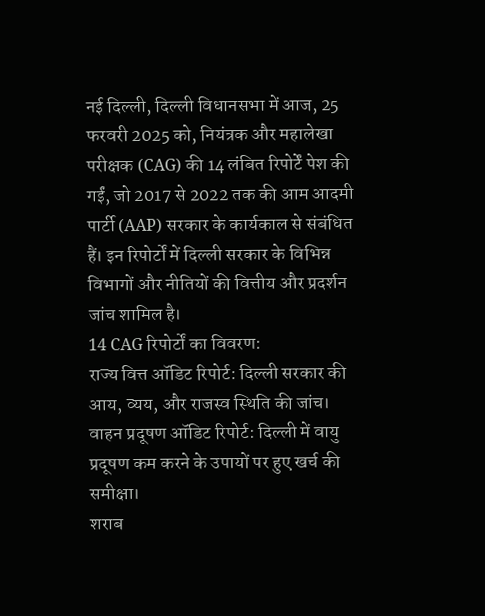नई दिल्ली, दिल्ली विधानसभा में आज, 25 फरवरी 2025 को, नियंत्रक और महालेखा परीक्षक (CAG) की 14 लंबित रिपोर्टें पेश की गईं, जो 2017 से 2022 तक की आम आदमी पार्टी (AAP) सरकार के कार्यकाल से संबंधित हैं। इन रिपोर्टों में दिल्ली सरकार के विभिन्न विभागों और नीतियों की वित्तीय और प्रदर्शन जांच शामिल है।
14 CAG रिपोर्टों का विवरण:
राज्य वित्त ऑडिट रिपोर्ट: दिल्ली सरकार की आय, व्यय, और राजस्व स्थिति की जांच।
वाहन प्रदूषण ऑडिट रिपोर्ट: दिल्ली में वायु प्रदूषण कम करने के उपायों पर हुए खर्च की समीक्षा।
शराब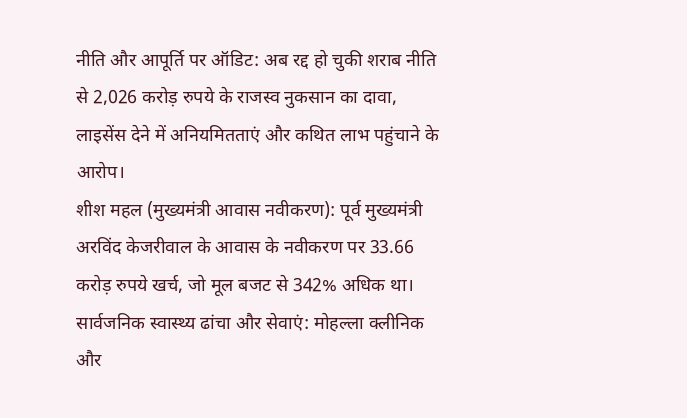नीति और आपूर्ति पर ऑडिट: अब रद्द हो चुकी शराब नीति से 2,026 करोड़ रुपये के राजस्व नुकसान का दावा, लाइसेंस देने में अनियमितताएं और कथित लाभ पहुंचाने के आरोप।
शीश महल (मुख्यमंत्री आवास नवीकरण): पूर्व मुख्यमंत्री अरविंद केजरीवाल के आवास के नवीकरण पर 33.66 करोड़ रुपये खर्च, जो मूल बजट से 342% अधिक था।
सार्वजनिक स्वास्थ्य ढांचा और सेवाएं: मोहल्ला क्लीनिक और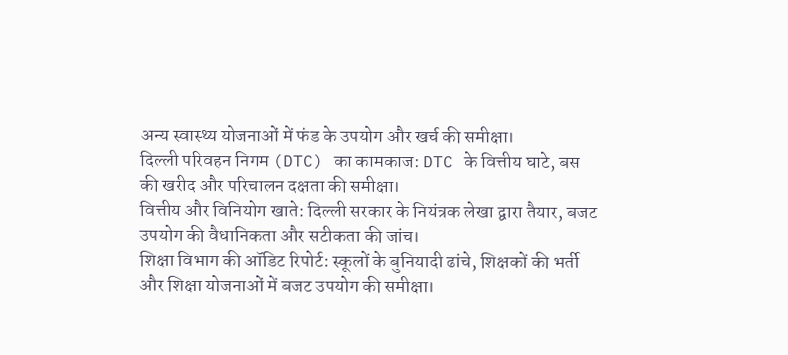अन्य स्वास्थ्य योजनाओं में फंड के उपयोग और खर्च की समीक्षा।
दिल्ली परिवहन निगम (DTC) का कामकाज: DTC के वित्तीय घाटे, बस की खरीद और परिचालन दक्षता की समीक्षा।
वित्तीय और विनियोग खाते: दिल्ली सरकार के नियंत्रक लेखा द्वारा तैयार, बजट उपयोग की वैधानिकता और सटीकता की जांच।
शिक्षा विभाग की ऑडिट रिपोर्ट: स्कूलों के बुनियादी ढांचे, शिक्षकों की भर्ती और शिक्षा योजनाओं में बजट उपयोग की समीक्षा।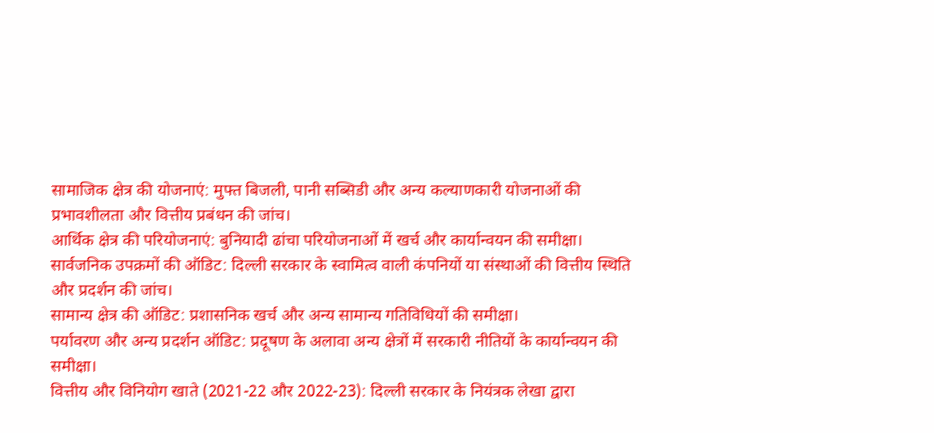सामाजिक क्षेत्र की योजनाएं: मुफ्त बिजली, पानी सब्सिडी और अन्य कल्याणकारी योजनाओं की प्रभावशीलता और वित्तीय प्रबंधन की जांच।
आर्थिक क्षेत्र की परियोजनाएं: बुनियादी ढांचा परियोजनाओं में खर्च और कार्यान्वयन की समीक्षा।
सार्वजनिक उपक्रमों की ऑडिट: दिल्ली सरकार के स्वामित्व वाली कंपनियों या संस्थाओं की वित्तीय स्थिति और प्रदर्शन की जांच।
सामान्य क्षेत्र की ऑडिट: प्रशासनिक खर्च और अन्य सामान्य गतिविधियों की समीक्षा।
पर्यावरण और अन्य प्रदर्शन ऑडिट: प्रदूषण के अलावा अन्य क्षेत्रों में सरकारी नीतियों के कार्यान्वयन की समीक्षा।
वित्तीय और विनियोग खाते (2021-22 और 2022-23): दिल्ली सरकार के नियंत्रक लेखा द्वारा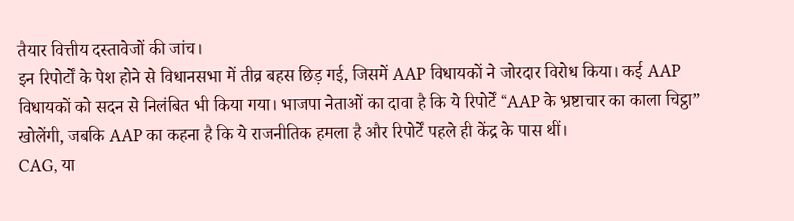तैयार वित्तीय दस्तावेजों की जांच।
इन रिपोर्टों के पेश होने से विधानसभा में तीव्र बहस छिड़ गई, जिसमें AAP विधायकों ने जोरदार विरोध किया। कई AAP विधायकों को सदन से निलंबित भी किया गया। भाजपा नेताओं का दावा है कि ये रिपोर्टें “AAP के भ्रष्टाचार का काला चिट्ठा” खोलेंगी, जबकि AAP का कहना है कि ये राजनीतिक हमला है और रिपोर्टें पहले ही केंद्र के पास थीं।
CAG, या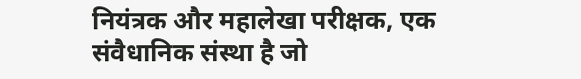नियंत्रक और महालेखा परीक्षक, एक संवैधानिक संस्था है जो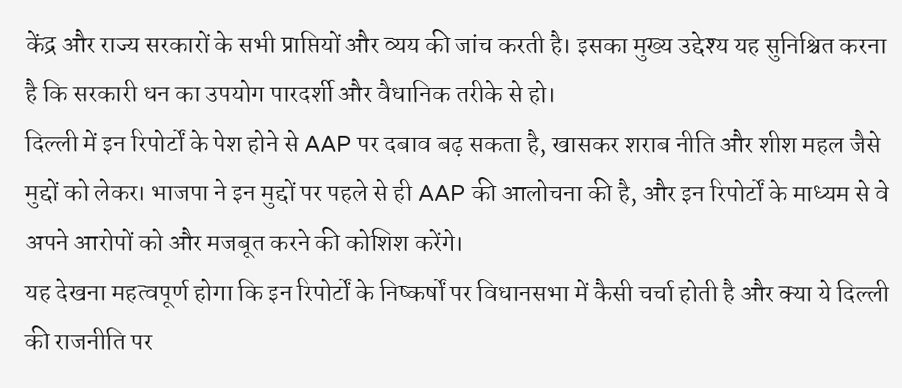केंद्र और राज्य सरकारों के सभी प्राप्तियों और व्यय की जांच करती है। इसका मुख्य उद्देश्य यह सुनिश्चित करना है कि सरकारी धन का उपयोग पारदर्शी और वैधानिक तरीके से हो।
दिल्ली में इन रिपोर्टों के पेश होने से AAP पर दबाव बढ़ सकता है, खासकर शराब नीति और शीश महल जैसे मुद्दों को लेकर। भाजपा ने इन मुद्दों पर पहले से ही AAP की आलोचना की है, और इन रिपोर्टों के माध्यम से वे अपने आरोपों को और मजबूत करने की कोशिश करेंगे।
यह देखना महत्वपूर्ण होगा कि इन रिपोर्टों के निष्कर्षों पर विधानसभा में कैसी चर्चा होती है और क्या ये दिल्ली की राजनीति पर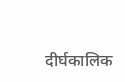दीर्घकालिक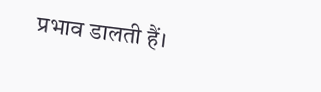प्रभाव डालती हैं।